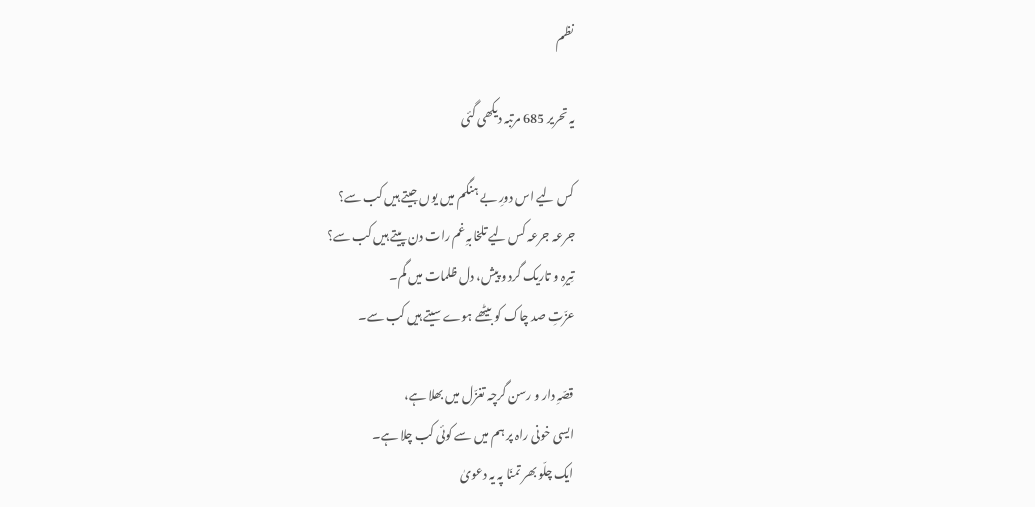نظم

یہ تحریر 685 مرتبہ دیکھی گئی

کس لیے اس دورِ بے ہنگم میں یوں جیتے ہیں کب سے؟
جرعہ جرعہ کس لیے تلخابہِ غم رات دن پیتے ہیں کب سے؟
تِیرہ و تاریک گرد و پیش، دل ظلمات میں گم۔
عزّتِ صد چاک کو بیٹھے ہوے سیتے ہیں کب سے۔

قصّہِ دار و رسن گرچہ تغزّل میں بھلا ہے،
ایسی خونی راہ پر ہم میں سے کوئی کب چلا ہے۔
ایک چلّو بھر تمنّا پہ یہ دعویٰ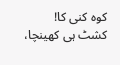کوہ کنی کا!
کشٹ ہی کھینچا،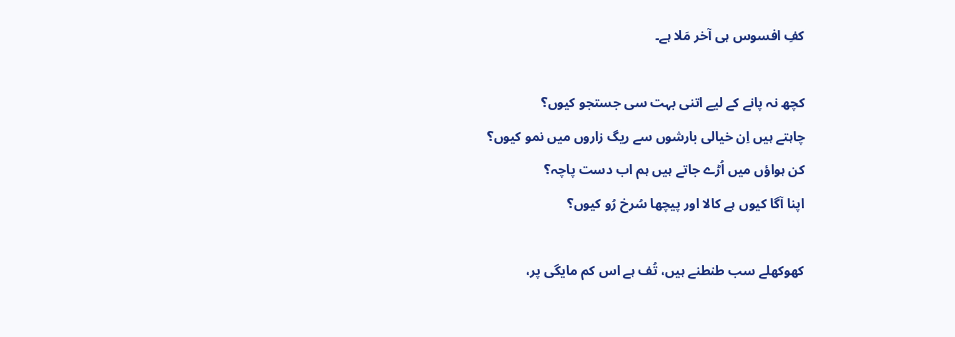کفِ افسوس ہی آخر مَلا ہے۔

کچھ نہ پانے کے لیے اتنی بہت سی جستجو کیوں؟
چاہتے ہیں اِن خیالی بارشوں سے ریگ زاروں میں نمو کیوں؟
کن ہواؤں میں اُڑے جاتے ہیں ہم اب دست پاچہ؟
اپنا آگا کیوں ہے کالا اور پیچھا سُرخ رُو کیوں؟

کھوکھلے سب طنطنے ہیں، تُف ہے اس کم مایگی پر،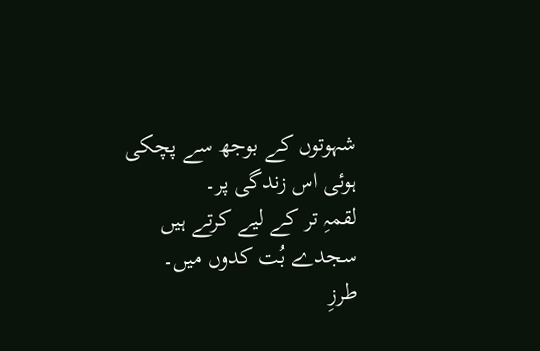شہوتوں کے بوجھ سے پچکی ہوئی اس زندگی پر۔
لقمہِ تر کے لیے کرتے ہیں سجدے بُت کدوں میں۔
طرزِ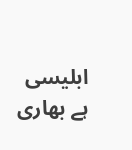ابلیسی ہے بھاری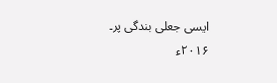ایسی جعلی بندگی پر۔
۲۰۱۶ء